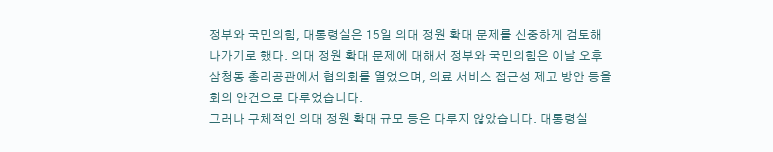정부와 국민의힘, 대통령실은 15일 의대 정원 확대 문제를 신중하게 검토해 나가기로 했다. 의대 정원 확대 문제에 대해서 정부와 국민의힘은 이날 오후 삼청동 총리공관에서 협의회를 열었으며, 의료 서비스 접근성 제고 방안 등을 회의 안건으로 다루었습니다.
그러나 구체적인 의대 정원 확대 규모 등은 다루지 않았습니다. 대통령실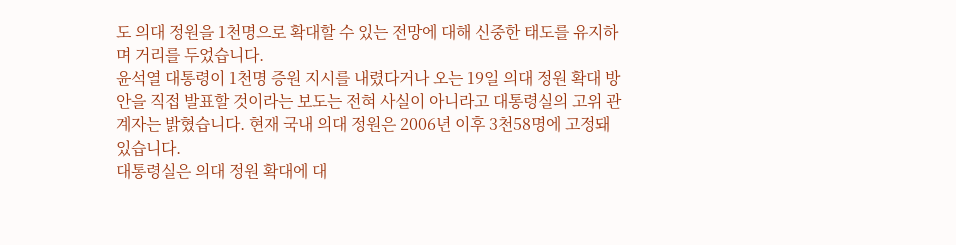도 의대 정원을 1천명으로 확대할 수 있는 전망에 대해 신중한 태도를 유지하며 거리를 두었습니다.
윤석열 대통령이 1천명 증원 지시를 내렸다거나 오는 19일 의대 정원 확대 방안을 직접 발표할 것이라는 보도는 전혀 사실이 아니라고 대통령실의 고위 관계자는 밝혔습니다. 현재 국내 의대 정원은 2006년 이후 3천58명에 고정돼 있습니다.
대통령실은 의대 정원 확대에 대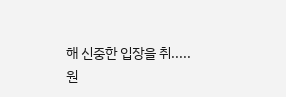해 신중한 입장을 취.....
원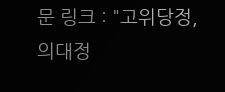문 링크 : "고위당정, 의대정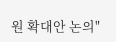원 확대안 논의"